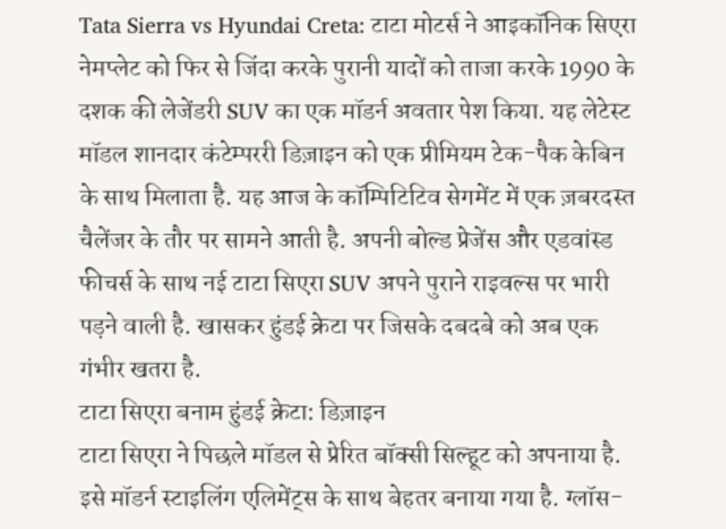Tata Sierra vs Hyundai Creta: टाटा मोटर्स ने आइकॉनिक सिएरा नेमप्लेट को फिर से जिंदा करके पुरानी यादों को ताजा करके 1990 के दशक की लेजेंडरी SUV का एक मॉडर्न अवतार पेश किया. यह लेटेस्ट मॉडल शानदार कंटेम्पररी डिज़ाइन को एक प्रीमियम टेक-पैक केबिन के साथ मिलाता है. यह आज के कॉम्पिटिटिव सेगमेंट में एक ज़बरदस्त चैलेंजर के तौर पर सामने आती है. अपनी बोल्ड प्रेजेंस और एडवांस्ड फीचर्स के साथ नई टाटा सिएरा SUV अपने पुराने राइवल्स पर भारी पड़ने वाली है. खासकर हुंडई क्रेटा पर जिसके दबदबे को अब एक गंभीर खतरा है.
टाटा सिएरा बनाम हुंडई क्रेटा: डिज़ाइन
टाटा सिएरा ने पिछले मॉडल से प्रेरित बॉक्सी सिल्हूट को अपनाया है. इसे मॉडर्न स्टाइलिंग एलिमेंट्स के साथ बेहतर बनाया गया है. ग्लॉस-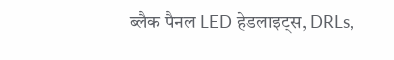ब्लैक पैनल LED हेडलाइट्स, DRLs,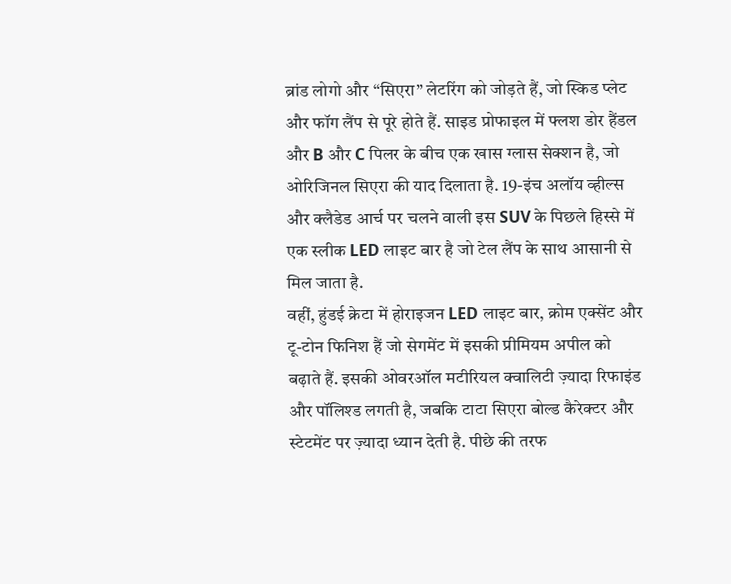ब्रांड लोगो और “सिएरा” लेटरिंग को जोड़ते हैं, जो स्किड प्लेट और फॉग लैंप से पूरे होते हैं. साइड प्रोफाइल में फ्लश डोर हैंडल और B और C पिलर के बीच एक खास ग्लास सेक्शन है, जो ओरिजिनल सिएरा की याद दिलाता है. 19-इंच अलॉय व्हील्स और क्लैडेड आर्च पर चलने वाली इस SUV के पिछले हिस्से में एक स्लीक LED लाइट बार है जो टेल लैंप के साथ आसानी से मिल जाता है.
वहीं, हुंडई क्रेटा में होराइजन LED लाइट बार, क्रोम एक्सेंट और टू-टोन फिनिश हैं जो सेगमेंट में इसकी प्रीमियम अपील को बढ़ाते हैं. इसकी ओवरऑल मटीरियल क्वालिटी ज़्यादा रिफाइंड और पॉलिश्ड लगती है, जबकि टाटा सिएरा बोल्ड कैरेक्टर और स्टेटमेंट पर ज़्यादा ध्यान देती है. पीछे की तरफ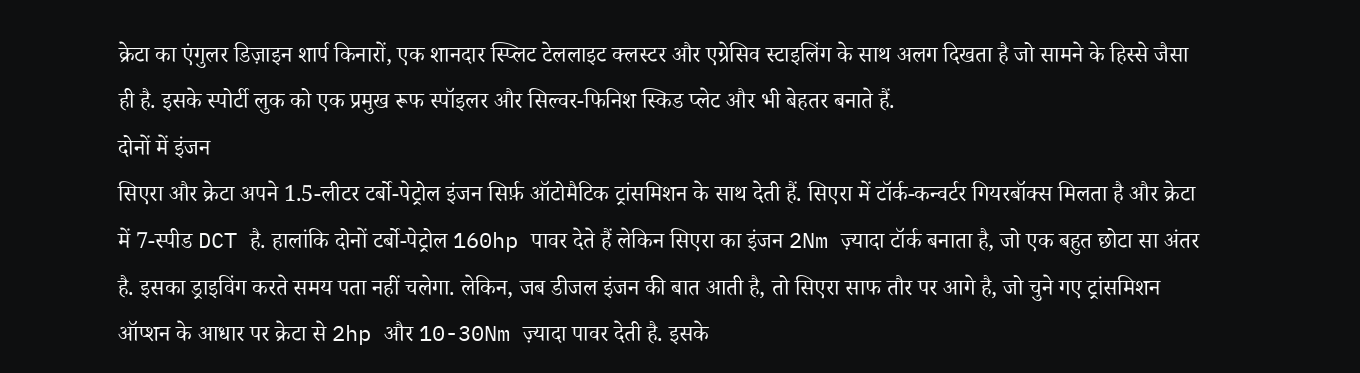क्रेटा का एंगुलर डिज़ाइन शार्प किनारों, एक शानदार स्प्लिट टेललाइट क्लस्टर और एग्रेसिव स्टाइलिंग के साथ अलग दिखता है जो सामने के हिस्से जैसा ही है. इसके स्पोर्टी लुक को एक प्रमुख रूफ स्पॉइलर और सिल्वर-फिनिश स्किड प्लेट और भी बेहतर बनाते हैं.
दोनों में इंजन
सिएरा और क्रेटा अपने 1.5-लीटर टर्बो-पेट्रोल इंजन सिर्फ़ ऑटोमैटिक ट्रांसमिशन के साथ देती हैं. सिएरा में टॉर्क-कन्वर्टर गियरबॉक्स मिलता है और क्रेटा में 7-स्पीड DCT है. हालांकि दोनों टर्बो-पेट्रोल 160hp पावर देते हैं लेकिन सिएरा का इंजन 2Nm ज़्यादा टॉर्क बनाता है, जो एक बहुत छोटा सा अंतर है. इसका ड्राइविंग करते समय पता नहीं चलेगा. लेकिन, जब डीजल इंजन की बात आती है, तो सिएरा साफ तौर पर आगे है, जो चुने गए ट्रांसमिशन ऑप्शन के आधार पर क्रेटा से 2hp और 10-30Nm ज़्यादा पावर देती है. इसके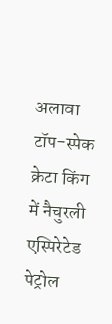अलावा टॉप-स्पेक क्रेटा किंग में नैचुरली एस्पिरेटेड पेट्रोल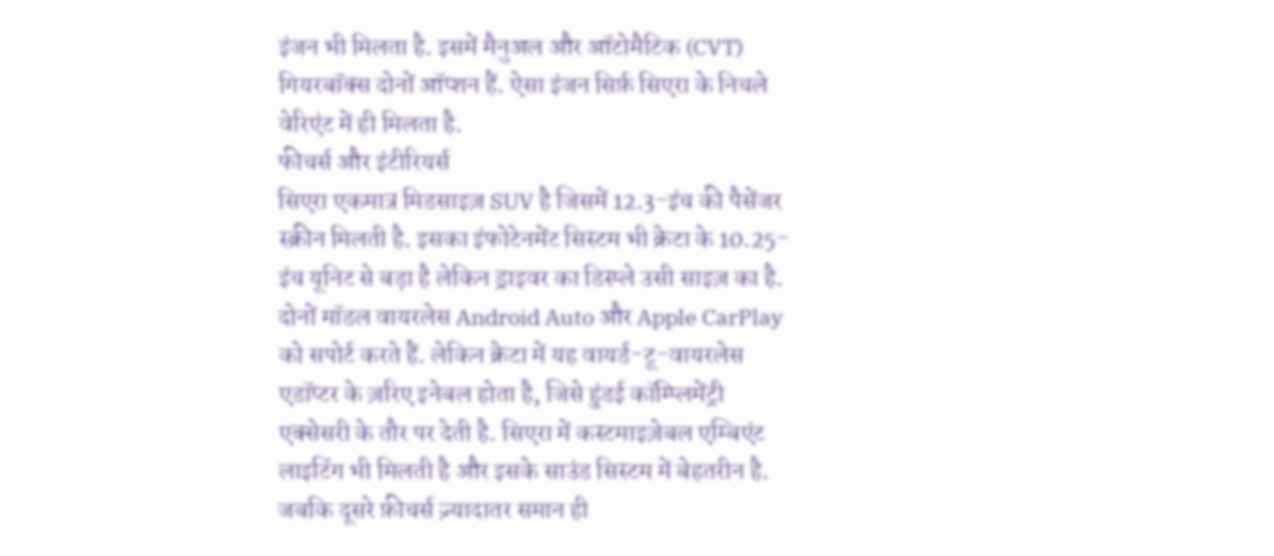इंजन भी मिलता है. इसमें मैनुअल और ऑटोमैटिक (CVT) गियरबॉक्स दोनों ऑप्शन हैं. ऐसा इंजन सिर्फ़ सिएरा के निचले वेरिएंट में ही मिलता है.
फीचर्स और इंटीरियर्स
सिएरा एकमात्र मिडसाइज़ SUV है जिसमें 12.3-इंच की पैसेंजर स्क्रीन मिलती है. इसका इंफोटेनमेंट सिस्टम भी क्रेटा के 10.25-इंच यूनिट से बड़ा है लेकिन ड्राइवर का डिस्प्ले उसी साइज़ का है. दोनों मॉडल वायरलेस Android Auto और Apple CarPlay को सपोर्ट करते हैं. लेकिन क्रेटा में यह वायर्ड-टू-वायरलेस एडॉप्टर के ज़रिए इनेबल होता है, जिसे हुंडई कॉम्प्लिमेंट्री एक्सेसरी के तौर पर देती है. सिएरा में कस्टमाइज़ेबल एम्बिएंट लाइटिंग भी मिलती है और इसके साउंड सिस्टम में बेहतरीन है.
जबकि दूसरे फ़ीचर्स ज़्यादातर समान ही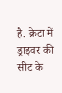है. क्रेटा में ड्राइवर की सीट के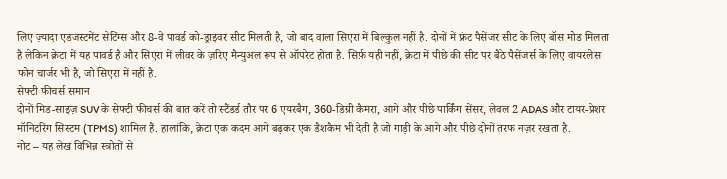लिए ज़्यादा एडजस्टमेंट सेटिंग्स और 8-वे पावर्ड को-ड्राइवर सीट मिलती है, जो बाद वाला सिएरा में बिल्कुल नहीं है. दोनों में फ्रंट पैसेंजर सीट के लिए बॉस मोड मिलता है लेकिन क्रेटा में यह पावर्ड है और सिएरा में लीवर के ज़रिए मैन्युअल रूप से ऑपरेट होता है. सिर्फ़ यही नहीं, क्रेटा में पीछे की सीट पर बैठे पैसेंजर्स के लिए वायरलेस फोन चार्जर भी है, जो सिएरा में नहीं है.
सेफ्टी फीचर्स समान
दोनों मिड-साइज़ SUV के सेफ्टी फीचर्स की बात करें तो स्टैंडर्ड तौर पर 6 एयरबैग, 360-डिग्री कैमरा, आगे और पीछे पार्किंग सेंसर, लेवल 2 ADAS और टायर-प्रेशर मॉनिटरिंग सिस्टम (TPMS) शामिल हैं. हालांकि, क्रेटा एक कदम आगे बढ़कर एक डैशकैम भी देती है जो गाड़ी के आगे और पीछे दोनों तरफ नज़र रखता है.
नोट – यह लेख विभिन्न स्त्रोतों से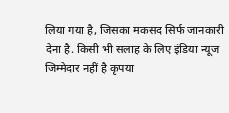लिया गया है, जिसका मकसद सिर्फ जानकारी देना है. किसी भी सलाह के लिए इंडिया न्यूज जिम्मेदार नहीं है कृपया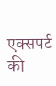एक्सपर्ट की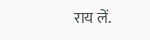राय लें.